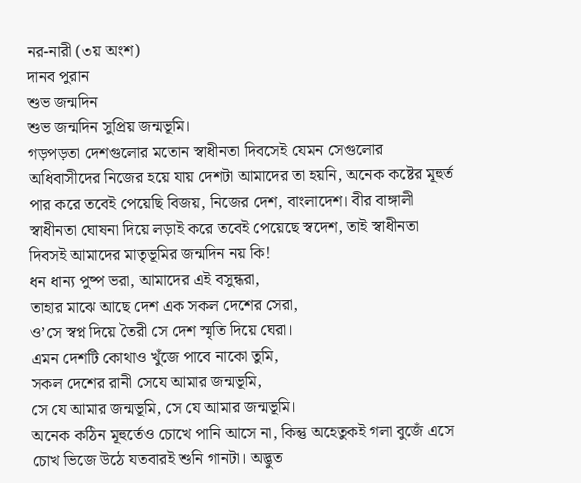নর-নারী (৩য় অংশ)
দানব পুরান
শুভ জন্মদিন
শুভ জন্মদিন সুপ্রিয় জন্মভূমি।
গড়পড়তা দেশগুলোর মতোন স্বাধীনতা দিবসেই যেমন সেগুলোর অধিবাসীদের নিজের হয়ে যায় দেশটা আমাদের তা হয়নি, অনেক কষ্টের মূহুর্ত পার করে তবেই পেয়েছি বিজয়, নিজের দেশ, বাংলাদেশ। বীর বাঙ্গালী স্বাধীনতা ঘোষনা দিয়ে লড়াই করে তবেই পেয়েছে স্বদেশ, তাই স্বাধীনতা দিবসই আমাদের মাতৃভূমির জন্মদিন নয় কি!
ধন ধান্য পুষ্প ভরা, আমাদের এই বসুন্ধরা,
তাহার মাঝে আছে দেশ এক সকল দেশের সেরা,
ও’সে স্বপ্ন দিয়ে তৈরী সে দেশ স্মৃতি দিয়ে ঘেরা।
এমন দেশটি কোথাও খুঁজে পাবে নাকো তুমি,
সকল দেশের রানী সেযে আমার জন্মভূমি,
সে যে আমার জন্মভূমি, সে যে আমার জন্মভূমি।
অনেক কঠিন মূহুর্তেও চোখে পানি আসে না, কিন্তু অহেতুকই গলা বুজেঁ এসে চোখ ভিজে উঠে যতবারই শুনি গানটা। অদ্ভুত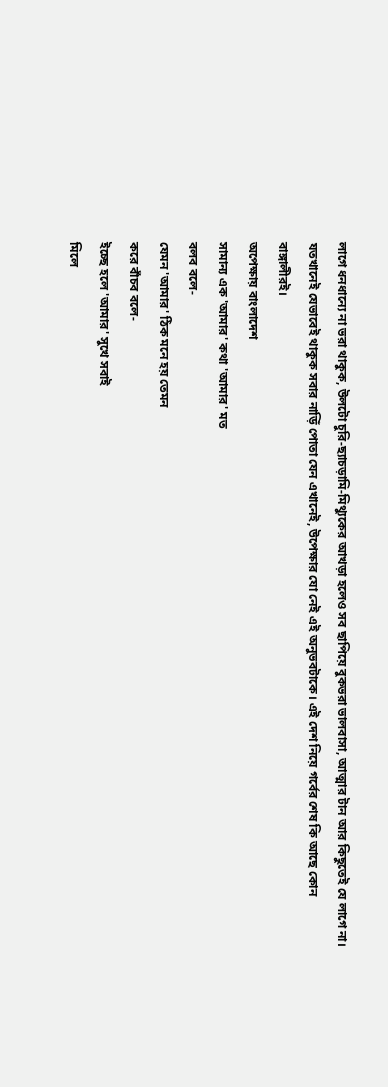লাগে ধনধান্যে না ভরা থাকুক, উলটো চুরি-ছ্যাচড়ামি-মিথ্যুকের আখড়া হলেও সব ছাপিয়ে বুকভরা ভালবাসা, আত্মার টান আর কিছুতেই যে লাগে না। যতখানেই যেভাবেই থাকুক সবার নাড়িঁ পোতা যেন এখানেই, উপেক্ষার যো নেই এই অনুভবটাকে। এই দেশ নিয়ে গর্বের শেষ কি আছে কোন বাঙ্গালীরই।
অপেক্ষায় বাংলাদেশ
সামান্য এক 'আমার' কথা 'আমার' মত
বলব বলে-
যেমন 'আমার' ঠিক মনে হয় তেমন
করে বাঁচব বলে-
ইচ্ছে হলে 'আমার' সুখে সবাই
মিলে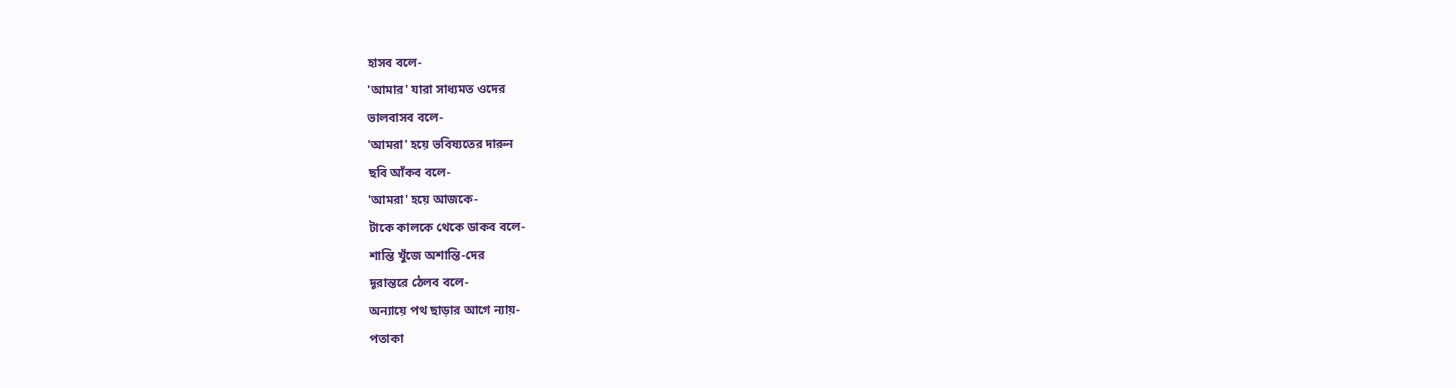হাসব বলে-
'আমার' যারা সাধ্যমত ওদের
ভালবাসব বলে-
'আমরা' হয়ে ভবিষ্যতের দারুন
ছবি আঁকব বলে-
'আমরা' হয়ে আজকে-
টাকে কালকে থেকে ডাকব বলে-
শান্তি খুঁজে অশান্তি-দের
দূরান্তরে ঠেলব বলে-
অন্যায়ে পথ ছাড়ার আগে ন্যায়-
পতাকা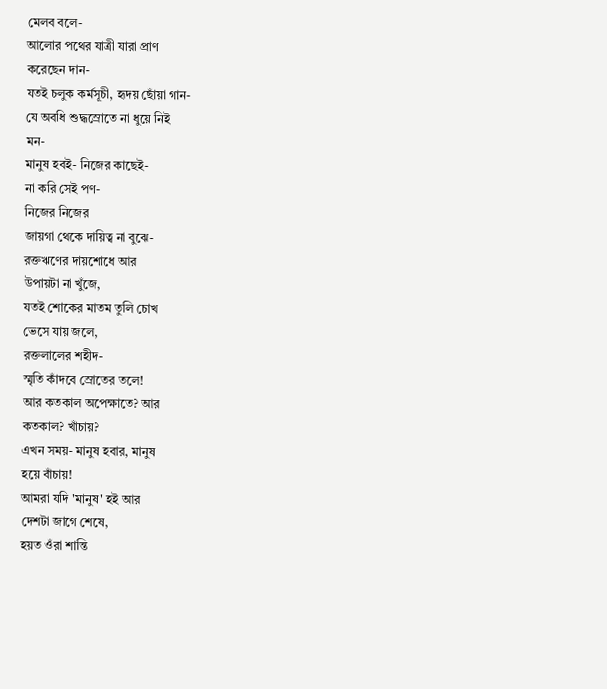মেলব বলে-
আলোর পথের যাত্রী যারা প্রাণ
করেছেন দান-
যতই চলুক কর্মসূচী, হৃদয় ছোঁয়া গান-
যে অবধি শুদ্ধস্রোতে না ধুয়ে নিই
মন-
মানুষ হবই- নিজের কাছেই-
না করি সেই পণ-
নিজের নিজের
জায়গা থেকে দায়িত্ব না বুঝে-
রক্তঋণের দায়শোধে আর
উপায়টা না খুঁজে,
যতই শোকের মাতম তুলি চোখ
ভেসে যায় জলে,
রক্তলালের শহীদ-
স্মৃতি কাঁদবে স্রোতের তলে!
আর কতকাল অপেক্ষাতে? আর
কতকাল? খাঁচায়?
এখন সময়- মানুষ হবার, মানুষ
হয়ে বাঁচায়!
আমরা যদি 'মানুষ' হই আর
দেশটা জাগে শেষে,
হয়ত ওঁরা শান্তি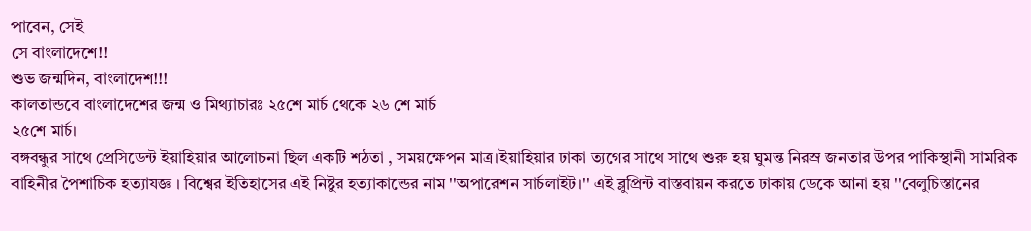পাবেন, সেই
সে বাংলাদেশে!!
শুভ জন্মদিন, বাংলাদেশ!!!
কালতান্ডবে বাংলাদেশের জন্ম ও মিথ্যাচারঃ ২৫শে মার্চ থেকে ২৬ শে মার্চ
২৫শে মার্চ।
বঙ্গবন্ধুর সাথে প্রেসিডেন্ট ইয়াহিয়ার আলোচনা ছিল একটি শঠতা , সময়ক্ষেপন মাত্র।ইয়াহিয়ার ঢাকা ত্যগের সাথে সাথে শুরু হয় ঘুমন্ত নিরস্র জনতার উপর পাকিস্থানী সামরিক বাহিনীর পৈশাচিক হত্যাযজ্ঞ । বিশ্বের ইতিহাসের এই নিষ্টুর হত্যাকান্ডের নাম ''অপারেশন সার্চলাইট।'' এই ব্লুপ্রিন্ট বাস্তবায়ন করতে ঢাকায় ডেকে আনা হয় ''বেলুচিস্তানের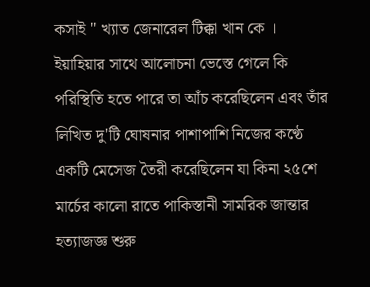কসাই '' খ্যাত জেনারেল টিক্কা খান কে ।
ইয়াহিয়ার সাথে আলোচনা ভেস্তে গেলে কি পরিস্থিতি হতে পারে তা আঁচ করেছিলেন এবং তাঁর লিখিত দু'টি ঘোষনার পাশাপাশি নিজের কণ্ঠে একটি মেসেজ তৈরী করেছিলেন যা কিনা ২৫শে মার্চের কালো রাতে পাকিস্তানী সামরিক জান্তার হত্যাজজ্ঞ শুরু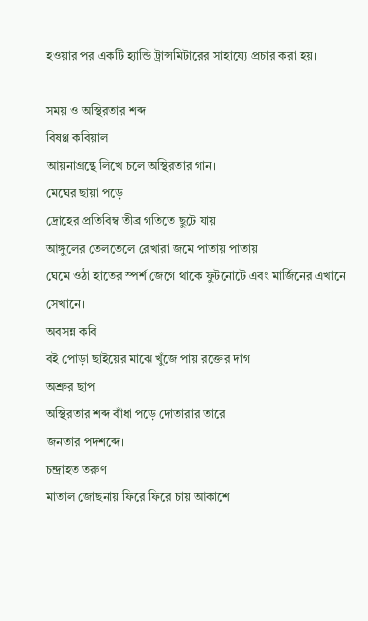হওয়ার পর একটি হ্যান্ডি ট্রান্সমিটারের সাহায্যে প্রচার করা হয়।

সময় ও অস্থিরতার শব্দ
বিষণ্ণ কবিয়াল
আয়নাগ্রন্থে লিখে চলে অস্থিরতার গান।
মেঘের ছায়া পড়ে
দ্রোহের প্রতিবিম্ব তীব্র গতিতে ছুটে যায়
আঙ্গুলের তেলতেলে রেখারা জমে পাতায় পাতায়
ঘেমে ওঠা হাতের স্পর্শ জেগে থাকে ফুটনোটে এবং মার্জিনের এখানে সেখানে।
অবসন্ন কবি
বই পোড়া ছাইয়ের মাঝে খুঁজে পায় রক্তের দাগ
অশ্রুর ছাপ
অস্থিরতার শব্দ বাঁধা পড়ে দোতারার তারে
জনতার পদশব্দে।
চন্দ্রাহত তরুণ
মাতাল জোছনায় ফিরে ফিরে চায় আকাশে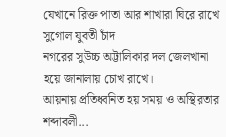যেখানে রিক্ত পাতা আর শাখারা ঘিরে রাখে সুগোল যুবতী চাঁদ
নগরের সুউচ্চ অট্টালিকার দল জেলখানা হয়ে জানালায় চোখ রাখে।
আয়নায় প্রতিধ্বনিত হয় সময় ও অস্থিরতার শব্দাবলী...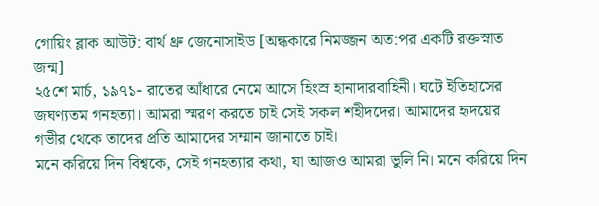গোয়িং ব্লাক আউট: বার্থ থ্রু জেনোসাইড [অন্ধকারে নিমজ্জন অত:পর একটি রক্তস্নাত জন্ম]
২৫শে মার্চ, ১৯৭১- রাতের আঁধারে নেমে আসে হিংস্র হানাদারবাহিনী। ঘটে ইতিহাসের জঘণ্যতম গনহত্যা। আমরা স্মরণ করতে চাই সেই সকল শহীদদের। আমাদের হৃদয়ের গভীর থেকে তাদের প্রতি আমাদের সম্মান জানাতে চাই।
মনে করিয়ে দিন বিশ্বকে, সেই গনহত্যার কথা, যা আজও আমরা ভুলি নি। মনে করিয়ে দিন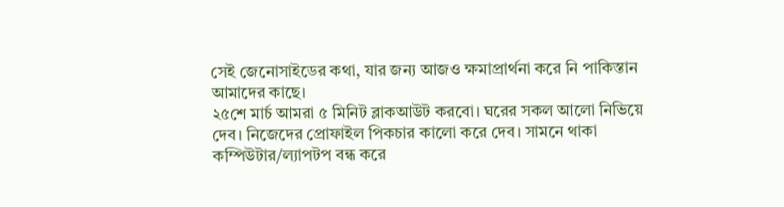সেই জেনোসাইডের কথা, যার জন্য আজও ক্ষমাপ্রার্থনা করে নি পাকিস্তান আমাদের কাছে।
২৫শে মার্চ আমরা ৫ মিনিট ব্লাকআউট করবো। ঘরের সকল আলো নিভিয়ে দেব। নিজেদের প্রোফাইল পিকচার কালো করে দেব। সামনে থাকা কম্পিউটার/ল্যাপটপ বন্ধ করে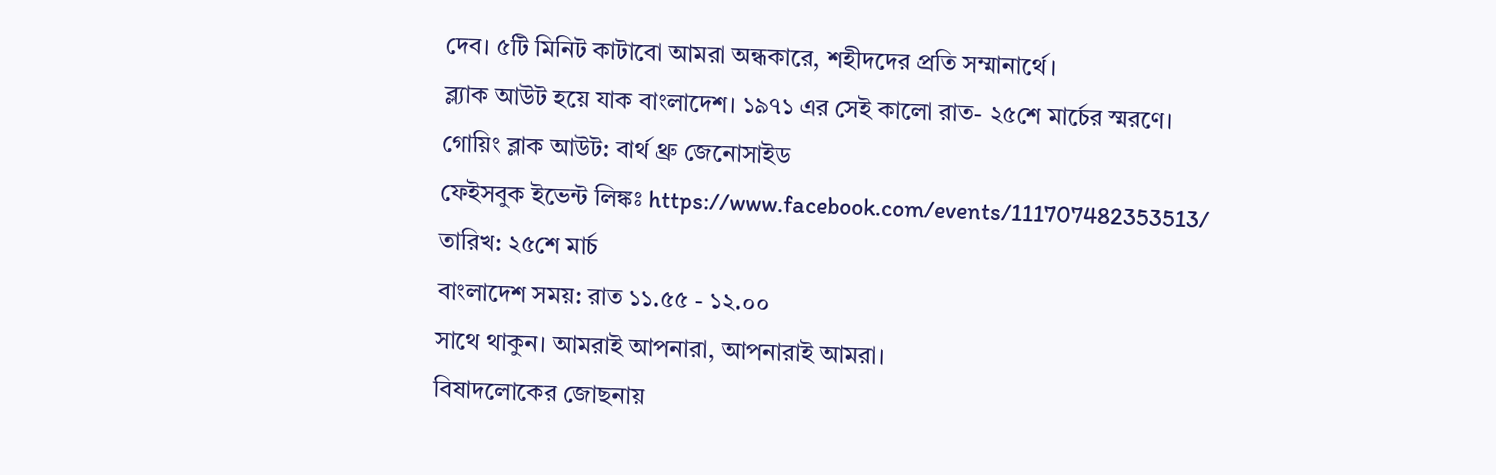দেব। ৫টি মিনিট কাটাবো আমরা অন্ধকারে, শহীদদের প্রতি সম্মানার্থে।
ব্ল্যাক আউট হয়ে যাক বাংলাদেশ। ১৯৭১ এর সেই কালো রাত- ২৫শে মার্চের স্মরণে।
গোয়িং ব্লাক আউট: বার্থ থ্রু জেনোসাইড
ফেইসবুক ইভেন্ট লিঙ্কঃ https://www.facebook.com/events/111707482353513/
তারিখ: ২৫শে মার্চ
বাংলাদেশ সময়: রাত ১১.৫৫ - ১২.০০
সাথে থাকুন। আমরাই আপনারা, আপনারাই আমরা।
বিষাদলোকের জোছনায়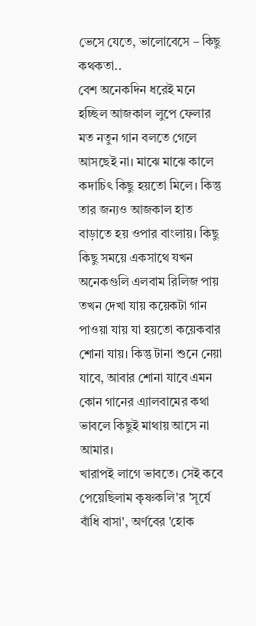ভেসে যেতে, ভালোবেসে – কিছু কথকতা..
বেশ অনেকদিন ধরেই মনে হচ্ছিল আজকাল লুপে ফেলার মত নতুন গান বলতে গেলে আসছেই না। মাঝে মাঝে কালে কদাচিৎ কিছু হয়তো মিলে। কিন্তু তার জন্যও আজকাল হাত বাড়াতে হয় ওপার বাংলায়। কিছু কিছু সময়ে একসাথে যখন অনেকগুলি এলবাম রিলিজ পায় তখন দেখা যায় কয়েকটা গান পাওয়া যায় যা হয়তো কয়েকবার শোনা যায়। কিন্তু টানা শুনে নেয়া যাবে, আবার শোনা যাবে এমন কোন গানের এ্যালবামের কথা ভাবলে কিছুই মাথায় আসে না আমার।
খারাপই লাগে ভাবতে। সেই কবে পেয়েছিলাম কৃষ্ণকলি'র 'সূর্যে বাঁধি বাসা', অর্ণবের 'হোক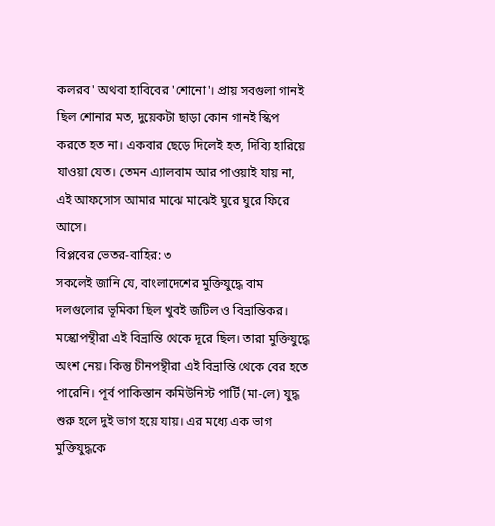কলরব' অথবা হাবিবের 'শোনো'। প্রায় সবগুলা গানই ছিল শোনার মত, দুয়েকটা ছাড়া কোন গানই স্কিপ করতে হত না। একবার ছেড়ে দিলেই হত, দিব্যি হারিয়ে যাওয়া যেত। তেমন এ্যালবাম আর পাওয়াই যায় না, এই আফসোস আমার মাঝে মাঝেই ঘুরে ঘুরে ফিরে আসে।
বিপ্লবের ভেতর-বাহির: ৩
সকলেই জানি যে, বাংলাদেশের মুক্তিযুদ্ধে বাম দলগুলোর ভূমিকা ছিল খুবই জটিল ও বিভ্রান্তিকর। মস্কোপন্থীরা এই বিভ্রান্তি থেকে দূরে ছিল। তারা মুক্তিযুদ্ধে অংশ নেয়। কিন্তু চীনপন্থীরা এই বিভ্রান্তি থেকে বের হতে পারেনি। পূর্ব পাকিস্তান কমিউনিস্ট পার্টি (মা-লে) যুদ্ধ শুরু হলে দুই ভাগ হয়ে যায়। এর মধ্যে এক ভাগ মুক্তিযুদ্ধকে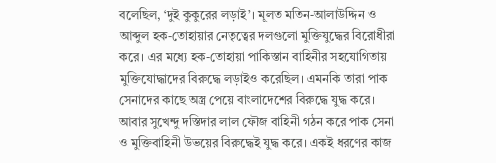বলেছিল, ‘দুই কুকুরের লড়াই’। মূলত মতিন-আলাউদ্দিন ও আব্দুল হক-তোহায়ার নেতৃত্বের দলগুলো মুক্তিযুদ্ধের বিরোধীরা করে। এর মধ্যে হক-তোহায়া পাকিস্তান বাহিনীর সহযোগিতায় মুক্তিযোদ্ধাদের বিরুদ্ধে লড়াইও করেছিল। এমনকি তারা পাক সেনাদের কাছে অস্ত্র পেয়ে বাংলাদেশের বিরুদ্ধে যুদ্ধ করে। আবার সুখেন্দু দস্তিদার লাল ফৌজ বাহিনী গঠন করে পাক সেনা ও মুক্তিবাহিনী উভয়ের বিরুদ্ধেই যুদ্ধ করে। একই ধরণের কাজ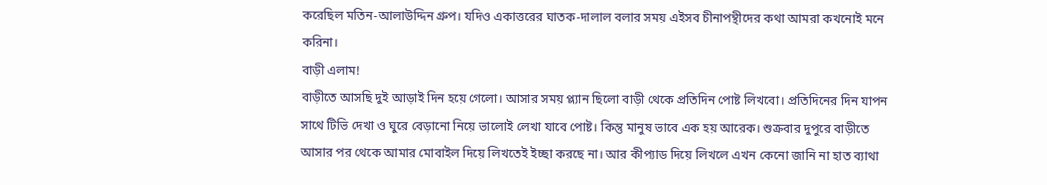করেছিল মতিন-আলাউদ্দিন গ্রুপ। যদিও একাত্তরের ঘাতক-দালাল বলার সময় এইসব চীনাপন্থীদের কথা আমরা কখনোই মনে করিনা।
বাড়ী এলাম!
বাড়ীতে আসছি দুই আড়াই দিন হয়ে গেলো। আসার সময় প্ল্যান ছিলো বাড়ী থেকে প্রতিদিন পোষ্ট লিখবো। প্রতিদিনের দিন যাপন সাথে টিভি দেখা ও ঘুরে বেড়ানো নিয়ে ভালোই লেখা যাবে পোষ্ট। কিন্তু মানুষ ভাবে এক হয় আরেক। শুক্রবার দুপুরে বাড়ীতে আসার পর থেকে আমার মোবাইল দিয়ে লিখতেই ইচ্ছা করছে না। আর কীপ্যাড দিয়ে লিখলে এখন কেনো জানি না হাত ব্যাথা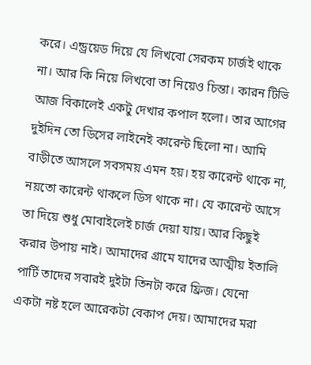করে। এন্ড্রয়েড দিয়ে যে লিখবো সেরকম চার্জই থাকে না। আর কি নিয়ে লিখবো তা নিয়েও চিন্তা। কারন টিভি আজ বিকালেই একটু দেখার কপাল হলো। তার আগের দুইদিন তো ডিসের লাইনেই কারেন্ট ছিলো না। আমি বাড়ীতে আসলে সবসময় এমন হয়। হয় কারেন্ট থাকে না, নয়তো কারেন্ট থাকলে ডিস থাকে না। যে কারেন্ট আসে তা দিয়ে শুধু মোবাইলেই চার্জ দেয়া যায়। আর কিছুই করার উপায় নাই। আমাদের গ্রামে যাদের আত্মীয় ইতালি পার্টি তাদের সবারই দুইটা তিনটা করে ফ্রিজ। যেনো একটা নষ্ট হলে আরেকটা বেকাপ দেয়। আমাদের মরা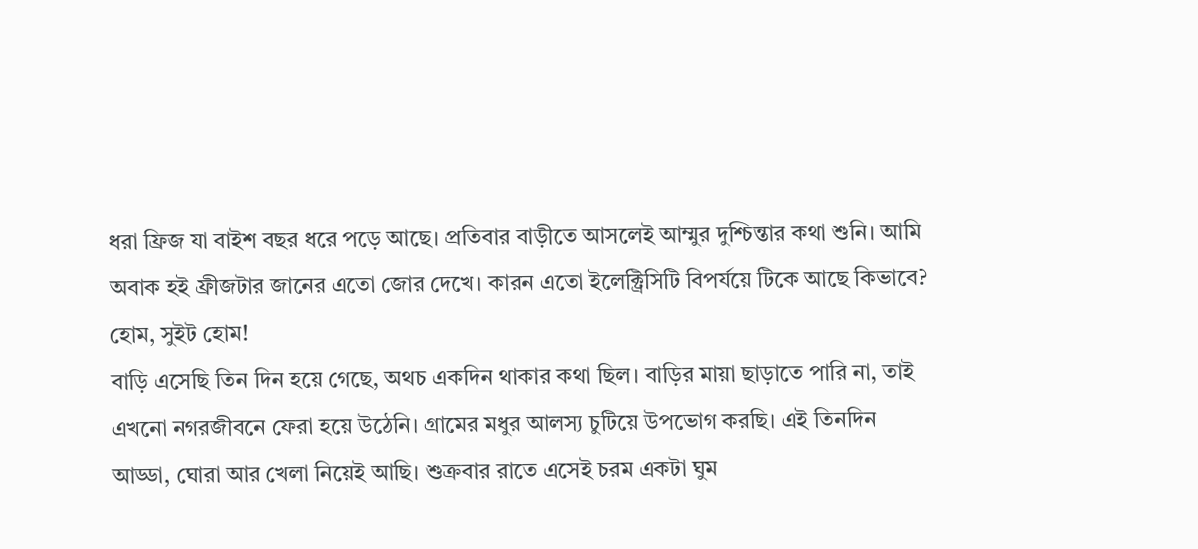ধরা ফ্রিজ যা বাইশ বছর ধরে পড়ে আছে। প্রতিবার বাড়ীতে আসলেই আম্মুর দুশ্চিন্তার কথা শুনি। আমি অবাক হই ফ্রীজটার জানের এতো জোর দেখে। কারন এতো ইলেক্ট্রিসিটি বিপর্যয়ে টিকে আছে কিভাবে?
হোম, সুইট হোম!
বাড়ি এসেছি তিন দিন হয়ে গেছে, অথচ একদিন থাকার কথা ছিল। বাড়ির মায়া ছাড়াতে পারি না, তাই এখনো নগরজীবনে ফেরা হয়ে উঠেনি। গ্রামের মধুর আলস্য চুটিয়ে উপভোগ করছি। এই তিনদিন আড্ডা, ঘোরা আর খেলা নিয়েই আছি। শুক্রবার রাতে এসেই চরম একটা ঘুম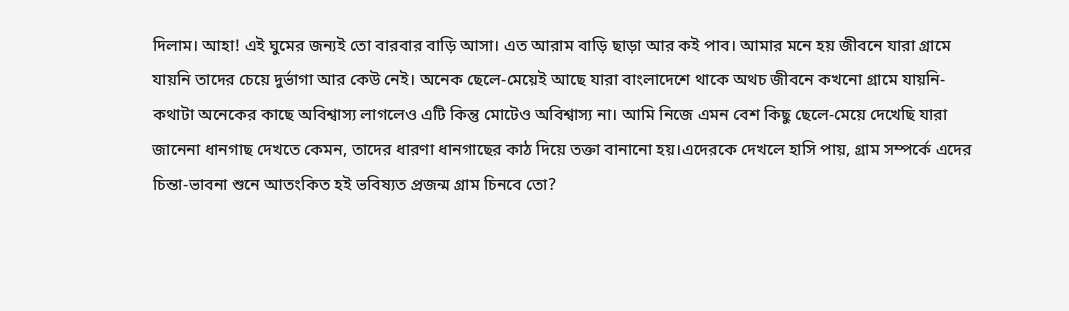দিলাম। আহা! এই ঘুমের জন্যই তো বারবার বাড়ি আসা। এত আরাম বাড়ি ছাড়া আর কই পাব। আমার মনে হয় জীবনে যারা গ্রামে যায়নি তাদের চেয়ে দুর্ভাগা আর কেউ নেই। অনেক ছেলে-মেয়েই আছে যারা বাংলাদেশে থাকে অথচ জীবনে কখনো গ্রামে যায়নি-কথাটা অনেকের কাছে অবিশ্বাস্য লাগলেও এটি কিন্তু মোটেও অবিশ্বাস্য না। আমি নিজে এমন বেশ কিছু ছেলে-মেয়ে দেখেছি যারা জানেনা ধানগাছ দেখতে কেমন, তাদের ধারণা ধানগাছের কাঠ দিয়ে তক্তা বানানো হয়।এদেরকে দেখলে হাসি পায়, গ্রাম সম্পর্কে এদের চিন্তা-ভাবনা শুনে আতংকিত হই ভবিষ্যত প্রজন্ম গ্রাম চিনবে তো?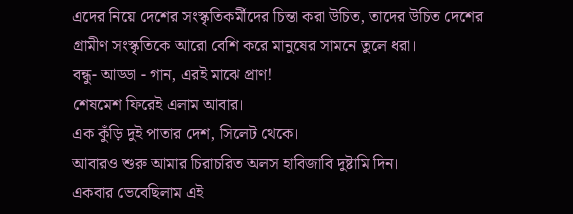এদের নিয়ে দেশের সংস্কৃতিকর্মীদের চিন্তা করা উচিত, তাদের উচিত দেশের গ্রামীণ সংস্কৃতিকে আরো বেশি করে মানুষের সামনে তুলে ধরা।
বন্ধু- আড্ডা - গান, এরই মাঝে প্রাণ!
শেষমেশ ফিরেই এলাম আবার।
এক কুঁড়ি দুই পাতার দেশ, সিলেট থেকে।
আবারও শুরু আমার চিরাচরিত অলস হাবিজাবি দুষ্টামি দিন।
একবার ভেবেছিলাম এই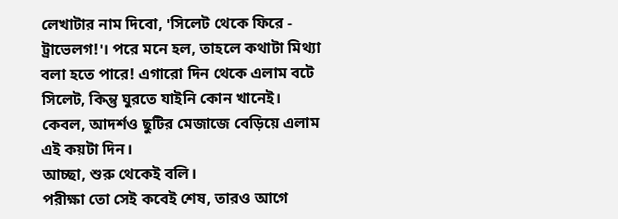লেখাটার নাম দিবো, 'সিলেট থেকে ফিরে - ট্রাভেলগ!'। পরে মনে হল, তাহলে কথাটা মিথ্যা বলা হতে পারে! এগারো দিন থেকে এলাম বটে সিলেট, কিন্তু ঘুরতে যাইনি কোন খানেই। কেবল, আদর্শও ছুটির মেজাজে বেড়িয়ে এলাম এই কয়টা দিন।
আচ্ছা, শুরু থেকেই বলি।
পরীক্ষা তো সেই কবেই শেষ, তারও আগে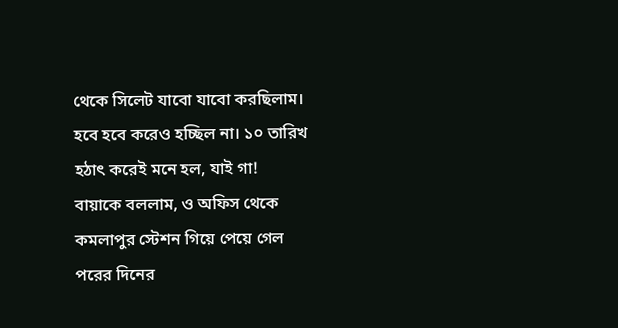থেকে সিলেট যাবো যাবো করছিলাম। হবে হবে করেও হচ্ছিল না। ১০ তারিখ হঠাৎ করেই মনে হল, যাই গা!
বায়াকে বললাম, ও অফিস থেকে কমলাপুর স্টেশন গিয়ে পেয়ে গেল পরের দিনের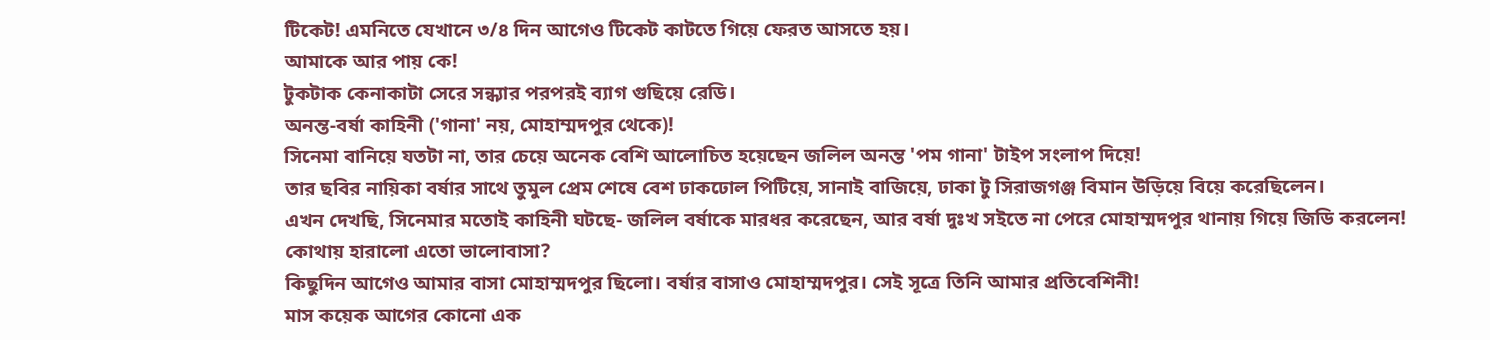টিকেট! এমনিতে যেখানে ৩/৪ দিন আগেও টিকেট কাটতে গিয়ে ফেরত আসতে হয়।
আমাকে আর পায় কে!
টুকটাক কেনাকাটা সেরে সন্ধ্যার পরপরই ব্যাগ গুছিয়ে রেডি।
অনন্ত-বর্ষা কাহিনী ('গানা' নয়, মোহাম্মদপুর থেকে)!
সিনেমা বানিয়ে যতটা না, তার চেয়ে অনেক বেশি আলোচিত হয়েছেন জলিল অনন্ত 'পম গানা' টাইপ সংলাপ দিয়ে!
তার ছবির নায়িকা বর্ষার সাথে তুমুল প্রেম শেষে বেশ ঢাকঢোল পিটিয়ে, সানাই বাজিয়ে, ঢাকা টু সিরাজগঞ্জ বিমান উড়িয়ে বিয়ে করেছিলেন।
এখন দেখছি, সিনেমার মতোই কাহিনী ঘটছে- জলিল বর্ষাকে মারধর করেছেন, আর বর্ষা দুঃখ সইতে না পেরে মোহাম্মদপুর থানায় গিয়ে জিডি করলেন!
কোথায় হারালো এতো ভালোবাসা?
কিছুদিন আগেও আমার বাসা মোহাম্মদপুর ছিলো। বর্ষার বাসাও মোহাম্মদপুর। সেই সূত্রে তিনি আমার প্রতিবেশিনী!
মাস কয়েক আগের কোনো এক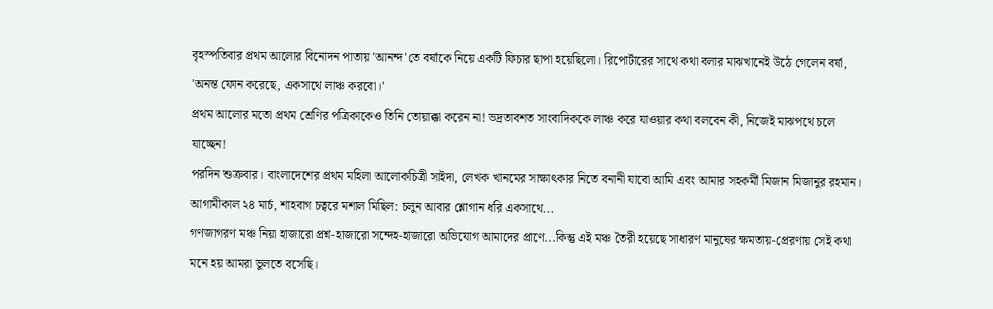বৃহস্পতিবার প্রথম আলোর বিনোদন পাতায় 'আনন্দ'তে বর্ষাকে নিয়ে একটি ফিচার ছাপা হয়েছিলো। রিপোর্টারের সাথে কথা বলার মাঝখানেই উঠে গেলেন বর্ষা, 'অনন্ত ফোন করেছে, একসাথে লাঞ্চ করবো।'
প্রথম আলোর মতো প্রথম শ্রেণির পত্রিকাকেও তিনি তোয়াক্কা করেন না! ভদ্রতাবশত সাংবাদিককে লাঞ্চ করে যাওয়ার কথা বলবেন কী, নিজেই মাঝপথে চলে যাচ্ছেন!
পরদিন শুক্রবার। বাংলাদেশের প্রথম মহিলা আলোকচিত্রী সাইদা, লেখক খানমের সাক্ষাৎকার নিতে বনানী যাবো আমি এবং আমার সহকর্মী মিজান মিজানুর রহমান।
আগামীকাল ২৪ মার্চ, শাহবাগ চত্বরে মশাল মিছিল: চলুন আবার শ্লোগান ধরি একসাথে...
গণজাগরণ মঞ্চ নিয়া হাজারো প্রশ্ন-হাজারো সন্দেহ-হাজারো অভিযোগ আমাদের প্রাণে...কিন্তু এই মঞ্চ তৈরী হয়েছে সাধারণ মানুষের ক্ষমতায়-প্রেরণায় সেই কথা মনে হয় আমরা ভুলতে বসেছি।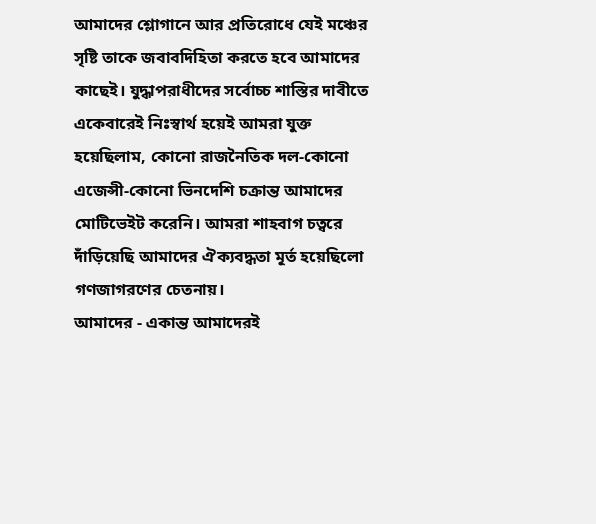আমাদের শ্লোগানে আর প্রতিরোধে যেই মঞ্চের সৃষ্টি তাকে জবাবদিহিতা করতে হবে আমাদের কাছেই। যুদ্ধাপরাধীদের সর্বোচ্চ শাস্তির দাবীতে একেবারেই নিঃস্বার্থ হয়েই আমরা যুক্ত হয়েছিলাম, কোনো রাজনৈতিক দল-কোনো এজেন্সী-কোনো ভিনদেশি চক্রান্ত আমাদের মোটিভেইট করেনি। আমরা শাহবাগ চত্বরে দাঁড়িয়েছি আমাদের ঐক্যবদ্ধতা মূর্ত হয়েছিলো গণজাগরণের চেতনায়।
আমাদের - একান্ত আমাদেরই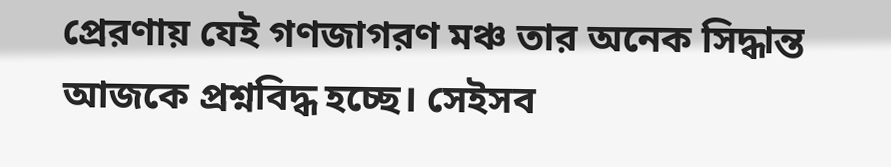প্রেরণায় যেই গণজাগরণ মঞ্চ তার অনেক সিদ্ধান্ত আজকে প্রশ্নবিদ্ধ হচ্ছে। সেইসব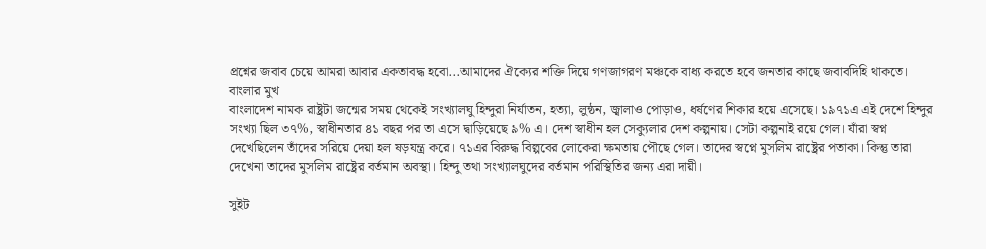প্রশ্নের জবাব চেয়ে আমরা আবার একতাবদ্ধ হবো...আমাদের ঐক্যের শক্তি দিয়ে গণজাগরণ মঞ্চকে বাধ্য করতে হবে জনতার কাছে জবাবদিহি থাকতে।
বাংলার মুখ
বাংলাদেশ নামক রাষ্ট্রটা জন্মের সময় থেকেই সংখ্যালঘু হিন্দুরা নির্যাতন, হত্যা, লুন্ঠন, জ্বালাও পোড়াও, ধর্ষণের শিকার হয়ে এসেছে। ১৯৭১এ এই দেশে হিন্দুর সংখ্যা ছিল ৩৭%, স্বাধীনতার ৪১ বছর পর তা এসে দ্বাড়িয়েছে ৯% এ। দেশ স্বাধীন হল সেক্যুলার দেশ কল্পনায়। সেটা কল্পনাই রয়ে গেল। যাঁরা স্বপ্ন দেখেছিলেন তাঁদের সরিয়ে দেয়া হল ষড়যন্ত্র করে। ৭১এর বিরুদ্ধ বিল্পবের লোকেরা ক্ষমতায় পৌছে গেল। তাদের স্বপ্নে মুসলিম রাষ্ট্রের পতাকা। কিন্তু তারা দেখেনা তাদের মুসলিম রাষ্ট্রের বর্তমান অবস্থা। হিন্দু তথা সংখ্যালঘুদের বর্তমান পরিস্থিতির জন্য এরা দায়ী।

সুইট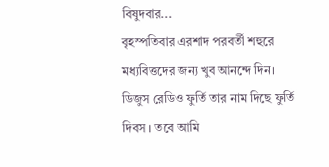বিষুদবার...
বৃহস্পতিবার এরশাদ পরবর্তী শহুরে মধ্যবিত্তদের জন্য খুব আনন্দে দিন। ডিজুস রেডিও ফুর্তি তার নাম দিছে ফুর্তি দিবস । তবে আমি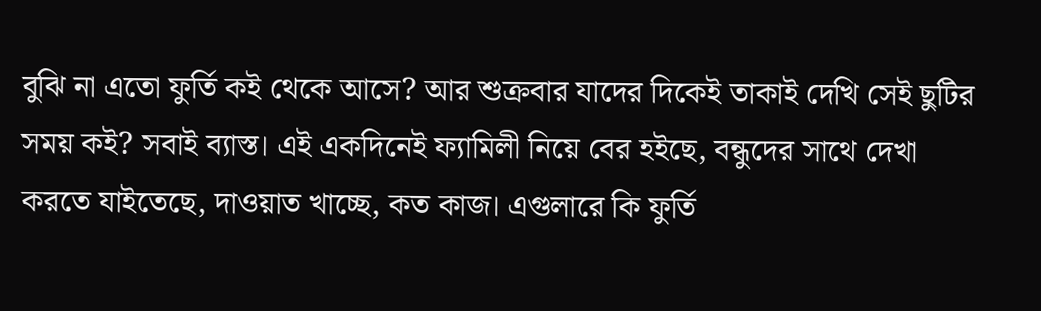বুঝি না এতো ফুর্তি কই থেকে আসে? আর শুক্রবার যাদের দিকেই তাকাই দেখি সেই ছুটির সময় কই? সবাই ব্যাস্ত। এই একদিনেই ফ্যামিলী নিয়ে বের হইছে, বন্ধুদের সাথে দেখা করতে যাইতেছে, দাওয়াত খাচ্ছে, কত কাজ। এগুলারে কি ফুর্তি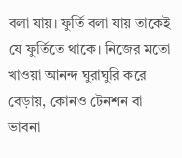বলা যায়। ফুর্তি বলা যায় তাকেই যে ফুর্তিতে থাকে। নিজের মতো খাওয়া আনন্দ ঘুরাঘুরি করে বেড়ায়, কোনও টেনশন বা ভাবনা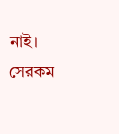নাই। সেরকম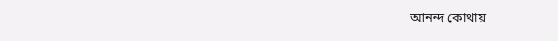আনন্দ কোথায়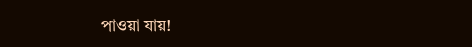পাওয়া যায়!